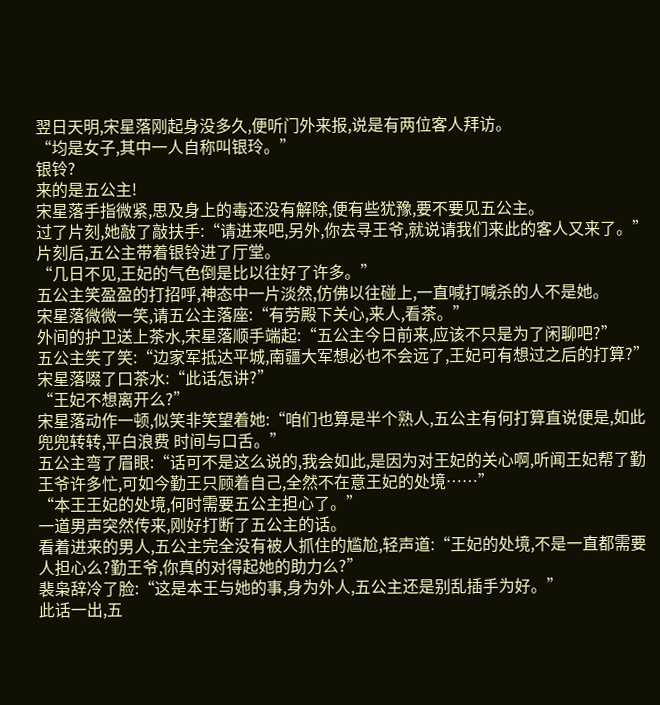翌日天明,宋星落刚起身没多久,便听门外来报,说是有两位客人拜访。
“均是女子,其中一人自称叫银玲。”
银铃?
来的是五公主!
宋星落手指微紧,思及身上的毒还没有解除,便有些犹豫,要不要见五公主。
过了片刻,她敲了敲扶手:“请进来吧,另外,你去寻王爷,就说请我们来此的客人又来了。”
片刻后,五公主带着银铃进了厅堂。
“几日不见,王妃的气色倒是比以往好了许多。”
五公主笑盈盈的打招呼,神态中一片淡然,仿佛以往碰上,一直喊打喊杀的人不是她。
宋星落微微一笑,请五公主落座:“有劳殿下关心,来人,看茶。”
外间的护卫送上茶水,宋星落顺手端起:“五公主今日前来,应该不只是为了闲聊吧?”
五公主笑了笑:“边家军抵达平城,南疆大军想必也不会远了,王妃可有想过之后的打算?”
宋星落啜了口茶水:“此话怎讲?”
“王妃不想离开么?”
宋星落动作一顿,似笑非笑望着她:“咱们也算是半个熟人,五公主有何打算直说便是,如此兜兜转转,平白浪费 时间与口舌。”
五公主弯了眉眼:“话可不是这么说的,我会如此,是因为对王妃的关心啊,听闻王妃帮了勤王爷许多忙,可如今勤王只顾着自己,全然不在意王妃的处境……”
“本王王妃的处境,何时需要五公主担心了。”
一道男声突然传来,刚好打断了五公主的话。
看着进来的男人,五公主完全没有被人抓住的尴尬,轻声道:“王妃的处境,不是一直都需要人担心么?勤王爷,你真的对得起她的助力么?”
裴枭辞冷了脸:“这是本王与她的事,身为外人,五公主还是别乱插手为好。”
此话一出,五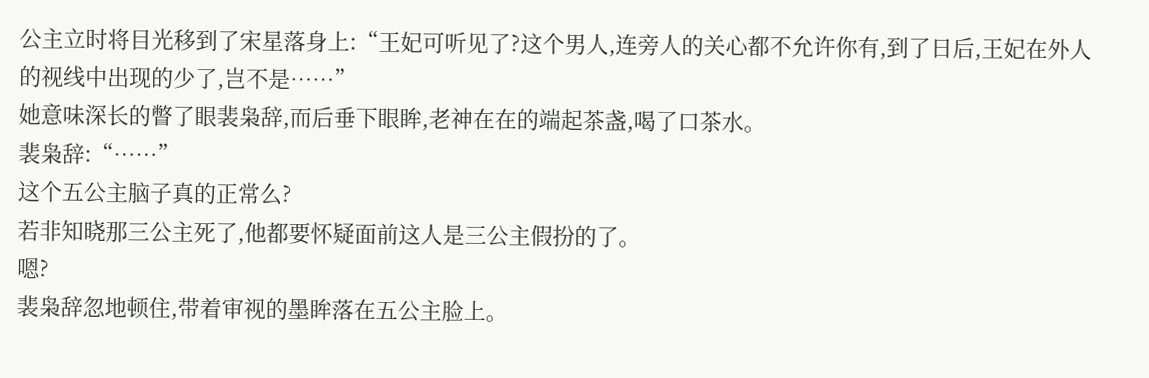公主立时将目光移到了宋星落身上:“王妃可听见了?这个男人,连旁人的关心都不允许你有,到了日后,王妃在外人的视线中出现的少了,岂不是……”
她意味深长的瞥了眼裴枭辞,而后垂下眼眸,老神在在的端起茶盏,喝了口茶水。
裴枭辞:“……”
这个五公主脑子真的正常么?
若非知晓那三公主死了,他都要怀疑面前这人是三公主假扮的了。
嗯?
裴枭辞忽地顿住,带着审视的墨眸落在五公主脸上。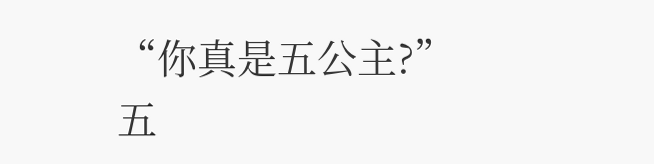“你真是五公主?”
五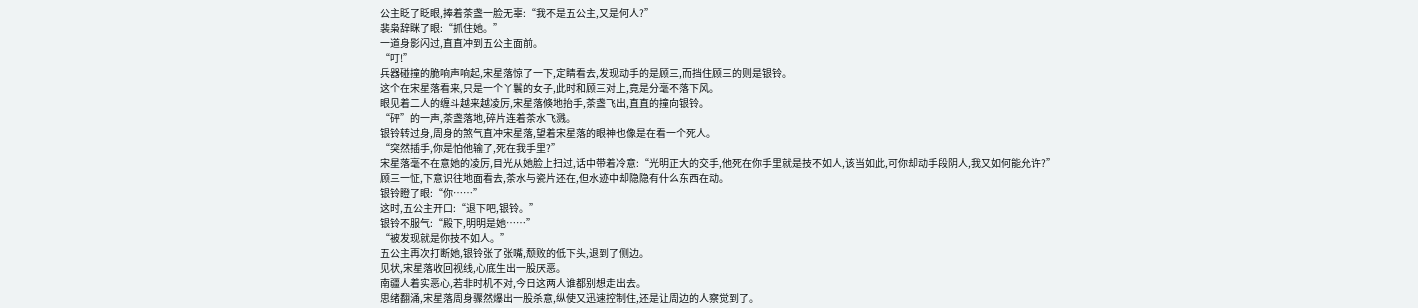公主眨了眨眼,捧着茶盏一脸无辜:“我不是五公主,又是何人?”
裴枭辞眯了眼:“抓住她。”
一道身影闪过,直直冲到五公主面前。
“叮!”
兵器碰撞的脆响声响起,宋星落惊了一下,定睛看去,发现动手的是顾三,而挡住顾三的则是银铃。
这个在宋星落看来,只是一个丫鬟的女子,此时和顾三对上,竟是分毫不落下风。
眼见着二人的缠斗越来越凌厉,宋星落倏地抬手,茶盏飞出,直直的撞向银铃。
“砰”的一声,茶盏落地,碎片连着茶水飞溅。
银铃转过身,周身的煞气直冲宋星落,望着宋星落的眼神也像是在看一个死人。
“突然插手,你是怕他输了,死在我手里?”
宋星落毫不在意她的凌厉,目光从她脸上扫过,话中带着冷意:“光明正大的交手,他死在你手里就是技不如人,该当如此,可你却动手段阴人,我又如何能允许?”
顾三一怔,下意识往地面看去,茶水与瓷片还在,但水迹中却隐隐有什么东西在动。
银铃瞪了眼:“你……”
这时,五公主开口:“退下吧,银铃。”
银铃不服气:“殿下,明明是她……”
“被发现就是你技不如人。”
五公主再次打断她,银铃张了张嘴,颓败的低下头,退到了侧边。
见状,宋星落收回视线,心底生出一股厌恶。
南疆人着实恶心,若非时机不对,今日这两人谁都别想走出去。
思绪翻涌,宋星落周身骤然爆出一股杀意,纵使又迅速控制住,还是让周边的人察觉到了。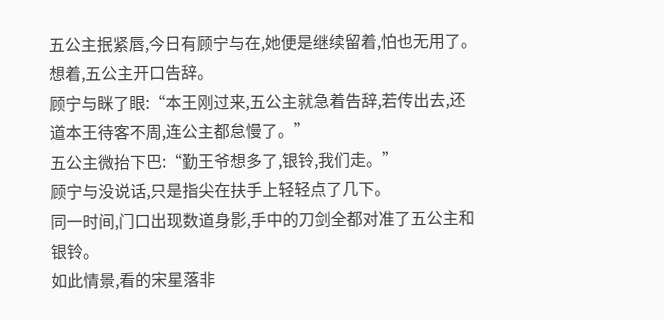五公主抿紧唇,今日有顾宁与在,她便是继续留着,怕也无用了。
想着,五公主开口告辞。
顾宁与眯了眼:“本王刚过来,五公主就急着告辞,若传出去,还道本王待客不周,连公主都怠慢了。”
五公主微抬下巴:“勤王爷想多了,银铃,我们走。”
顾宁与没说话,只是指尖在扶手上轻轻点了几下。
同一时间,门口出现数道身影,手中的刀剑全都对准了五公主和银铃。
如此情景,看的宋星落非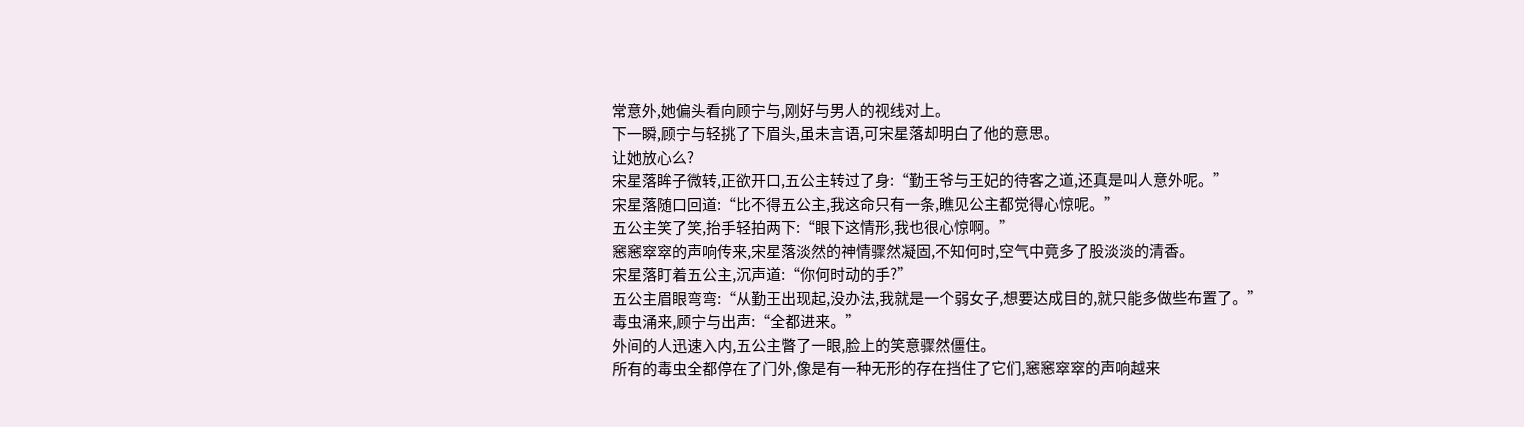常意外,她偏头看向顾宁与,刚好与男人的视线对上。
下一瞬,顾宁与轻挑了下眉头,虽未言语,可宋星落却明白了他的意思。
让她放心么?
宋星落眸子微转,正欲开口,五公主转过了身:“勤王爷与王妃的待客之道,还真是叫人意外呢。”
宋星落随口回道:“比不得五公主,我这命只有一条,瞧见公主都觉得心惊呢。”
五公主笑了笑,抬手轻拍两下:“眼下这情形,我也很心惊啊。”
窸窸窣窣的声响传来,宋星落淡然的神情骤然凝固,不知何时,空气中竟多了股淡淡的清香。
宋星落盯着五公主,沉声道:“你何时动的手?”
五公主眉眼弯弯:“从勤王出现起,没办法,我就是一个弱女子,想要达成目的,就只能多做些布置了。”
毒虫涌来,顾宁与出声:“全都进来。”
外间的人迅速入内,五公主瞥了一眼,脸上的笑意骤然僵住。
所有的毒虫全都停在了门外,像是有一种无形的存在挡住了它们,窸窸窣窣的声响越来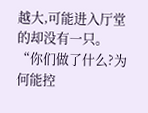越大,可能进入厅堂的却没有一只。
“你们做了什么?为何能控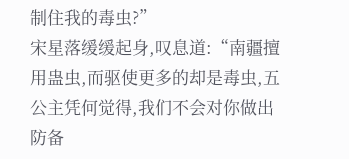制住我的毒虫?”
宋星落缓缓起身,叹息道:“南疆擅用蛊虫,而驱使更多的却是毒虫,五公主凭何觉得,我们不会对你做出防备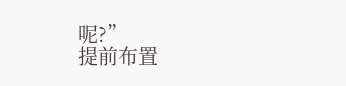呢?”
提前布置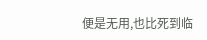便是无用,也比死到临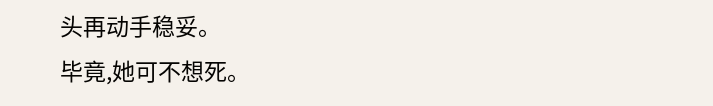头再动手稳妥。
毕竟,她可不想死。